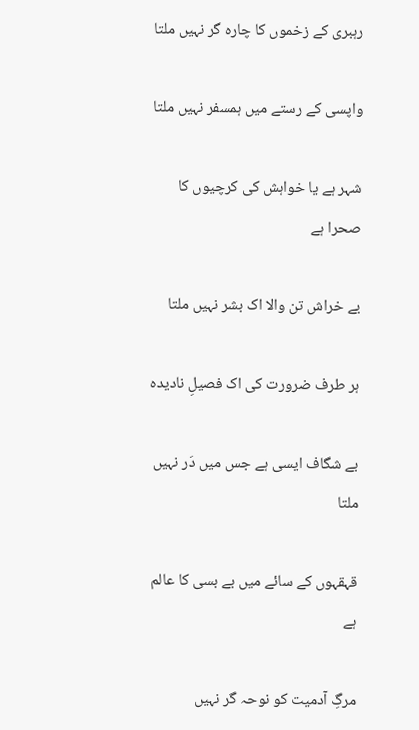رہبری کے زخموں کا چارہ گر نہیں ملتا

واپسی کے رستے میں ہمسفر نہیں ملتا

شہر ہے یا خواہش کی کرچیوں کا صحرا ہے

بے خراش تن والا اک بشر نہیں ملتا

ہر طرف ضرورت کی اک فصیلِ نادیدہ

بے شگاف ایسی ہے جس میں دَر نہیں ملتا

قہقہوں کے سائے میں بے بسی کا عالم ہے

مرگِ آدمیت کو نوحہ گر نہیں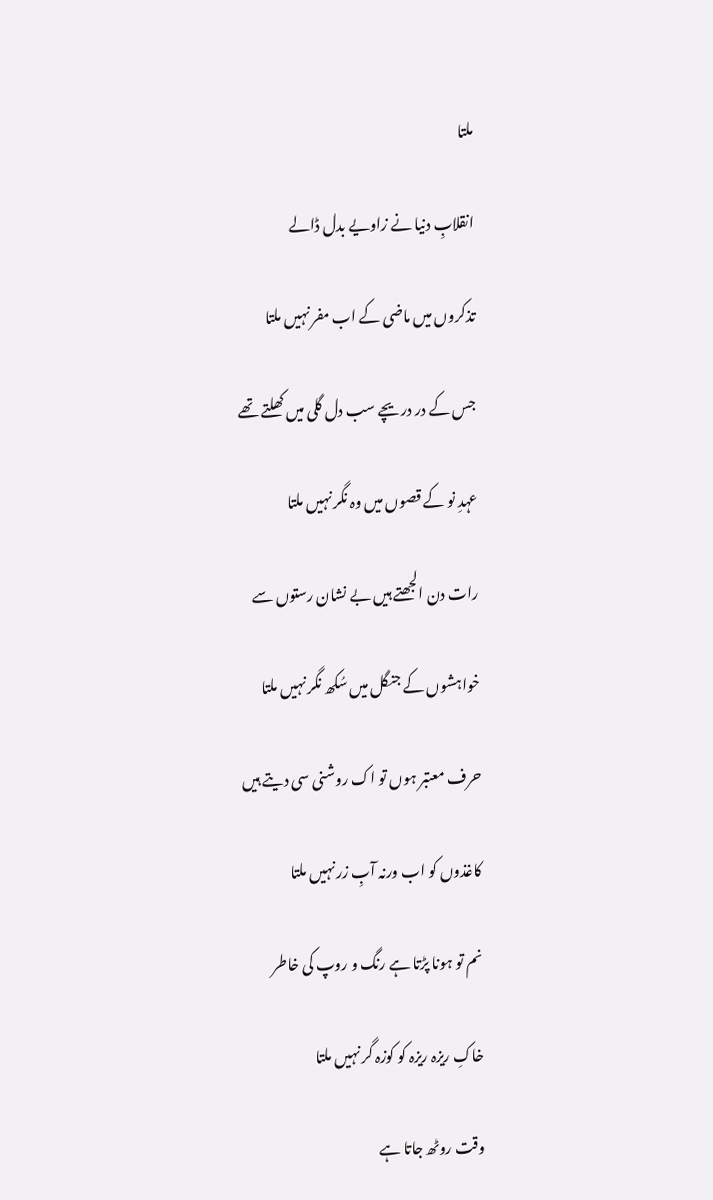ملتا

انقلابِ دنیا نے زاویے بدل ڈالے

تذکروں میں ماضی کے اب مفر نہیں ملتا

جس کے در دریچے سب دل گلی میں کھلتے تھے

عہدِ نو کے قصوں میں وہ نگر نہیں ملتا

رات دن الجھتے ہیں بے نشان رستوں سے

خواہشوں کے جنگل میں سُکھ نگر نہیں ملتا

حرف معتبر ہوں تو اک روشنی سی دیتے ہیں

کاغذوں کو اب ورنہ آبِ زر نہیں ملتا

نم تو ہونا پڑتا ہے رنگ و روپ کی خاطر

خاکِ ریزہ ریزہ کو کوزہ گر نہیں ملتا

وقت روٹھ جاتا ہے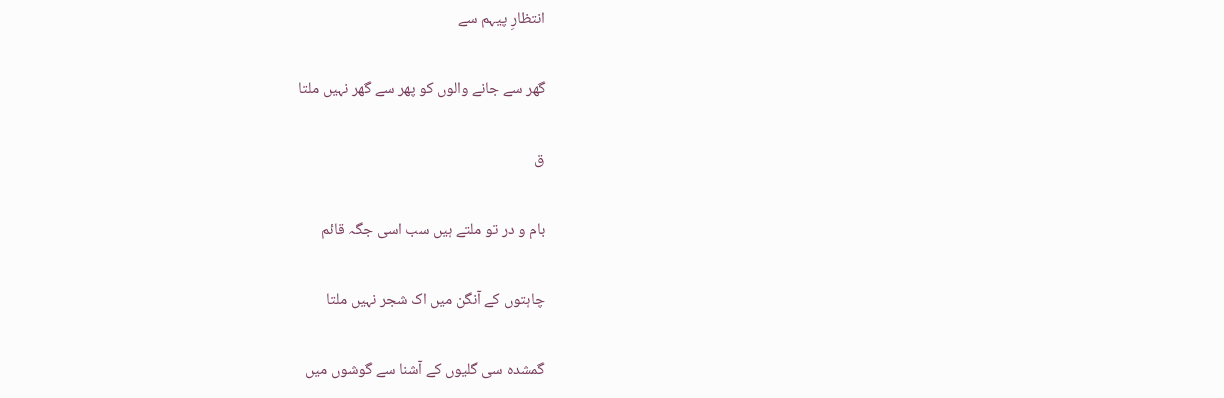انتظارِ پیہم سے

گھر سے جانے والوں کو پھر سے گھر نہیں ملتا

ق

بام و در تو ملتے ہیں سب اسی جگہ قائم

چاہتوں کے آنگن میں اک شجر نہیں ملتا

گمشدہ سی گلیوں کے آشنا سے گوشوں میں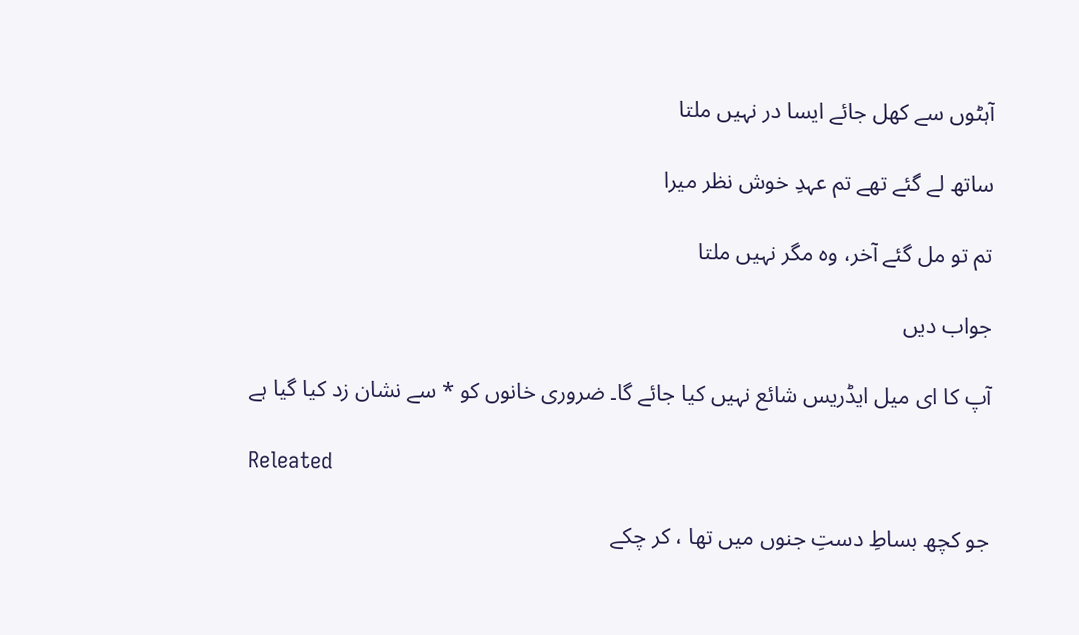آہٹوں سے کھل جائے ایسا در نہیں ملتا

ساتھ لے گئے تھے تم عہدِ خوش نظر میرا

تم تو مل گئے آخر، وہ مگر نہیں ملتا

جواب دیں

آپ کا ای میل ایڈریس شائع نہیں کیا جائے گا۔ ضروری خانوں کو * سے نشان زد کیا گیا ہے

Releated

جو کچھ بساطِ دستِ جنوں میں تھا ، کر چکے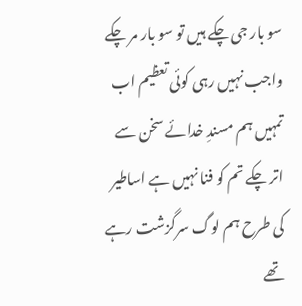سو بار جی چکے ہیں تو سو بار مر چکے واجب نہیں رہی کوئی تعظیم اب تمہیں ہم مسندِ خدائے سخن سے اتر چکے تم کو فنا نہیں ہے اساطیر کی طرح ہم لوگ سرگزشت رہے تھے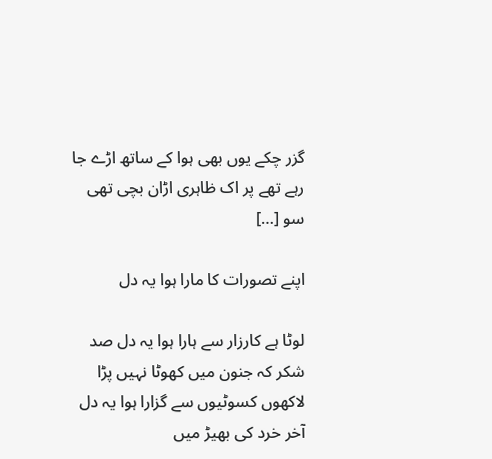گزر چکے یوں بھی ہوا کے ساتھ اڑے جا رہے تھے پر اک ظاہری اڑان بچی تھی سو […]

اپنے تصورات کا مارا ہوا یہ دل

لوٹا ہے کارزار سے ہارا ہوا یہ دل صد شکر کہ جنون میں کھوٹا نہیں پڑا لاکھوں کسوٹیوں سے گزارا ہوا یہ دل آخر خرد کی بھیڑ میں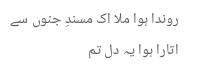روندا ہوا ملا اک مسندِ جنوں سے اتارا ہوا یہ دل تم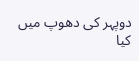دوپہر کی دھوپ میں کیا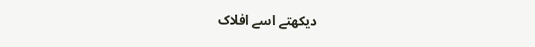دیکھتے اسے افلاک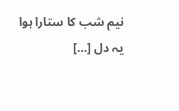نیم شب کا ستارا ہوا یہ دل […]